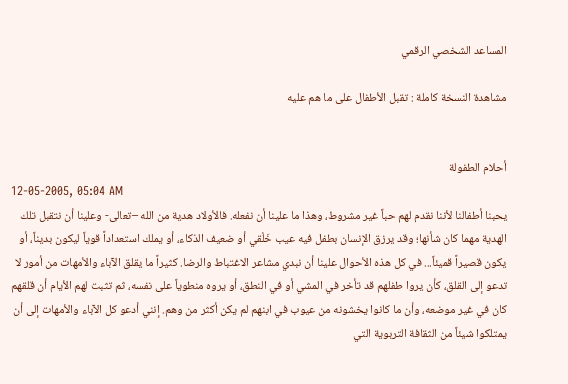المساعد الشخصي الرقمي

مشاهدة النسخة كاملة : تقبل الأطفال على ما هم عليه


أحلام الطفولة
12-05-2005, 05:04 AM
يحبنا أطفالنا لأننا نقدم لهم حباً غير مشروط، وهذا ما علينا أن نفعله. فالأولاد هدية من الله –تعالى- وعلينا أن نتقبل تلك الهدية مهما كان شأنها؛ وقد يرزق الإنسان بطفل فيه عيب خَلْقي أو ضعيف الذكاء، أو يملك استعداداً قوياً ليكون بديناً، أو يكون قصيراً قميئاً... في كل هذه الأحوال علينا أن نبدي مشاعر الاغتباط والرضا. كثيراً ما يقلق الآباء والأمهات من أمور لا تدعو إلى القلق، كأن يروا طفلهم قد تأخر في المشي أو في النطق، أو يروه منطوياً على نفسه، ثم تثبت لهم الأيام أن قلقهم كان في غير موضعه، وأن ما كانوا يخشونه من عيوب في ابنهم لم يكن أكثر من وهم. إنني أدعو كل الآباء والأمهات إلى أن يمتلكوا شيئاً من الثقافة التربوية التي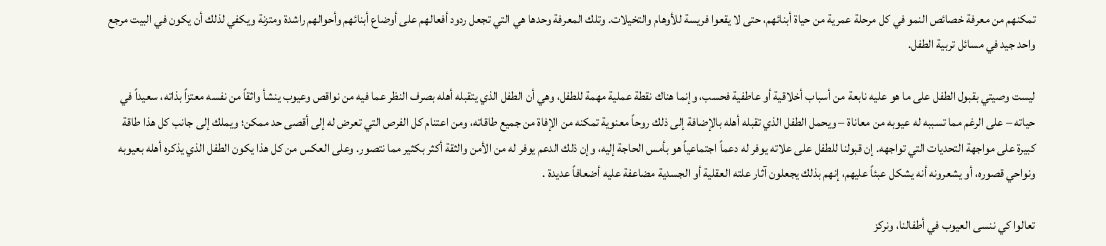تمكنهم من معرفة خصائص النمو في كل مرحلة عمرية من حياة أبنائهم، حتى لا يقعوا فريسة للأوهام والتخيلات. وتلك المعرفة وحدها هي التي تجعل ردود أفعالهم على أوضاع أبنائهم وأحوالهم راشدة ومتزنة ويكفي لذلك أن يكون في البيت مرجع واحد جيد في مسائل تربية الطفل.

ليست وصيتي بقبول الطفل على ما هو عليه نابعة من أسباب أخلاقية أو عاطفية فحسب، وإنما هناك نقطة عملية مهمة للطفل، وهي أن الطفل الذي يتقبله أهله بصرف النظر عما فيه من نواقص وعيوب ينشأ واثقاً من نفسه معتزاً بذاته، سعيداً في حياته – على الرغم مما تسببه له عيوبه من معاناة – ويحمل الطفل الذي تقبله أهله بالإضافة إلى ذلك روحاً معنوية تمكنه من الإفاة من جميع طاقاته، ومن اعتنام كل الفرص التي تعرض له إلى أقصى حد ممكن؛ ويملك إلى جانب كل هذا طاقة كبيرة على مواجهة التحديات التي تواجهه. إن قبولنا للطفل على علاته يوفر له دعماً اجتماعياً هو بأمس الحاجة إليه، وإن ذلك الدعم يوفر له من الأمن والثقة أكثر بكثير مما نتصور. وعلى العكس من كل هذا يكون الطفل الذي يذكره أهله بعيوبه ونواحي قصوره، أو يشعرونه أنه يشكل عبئاً عليهم، إنهم بذلك يجعلون آثار علته العقلية أو الجسدية مضاعفة عليه أضعافاً عديدة .

تعالوا كي ننسى العيوب في أطفالنا، ونركز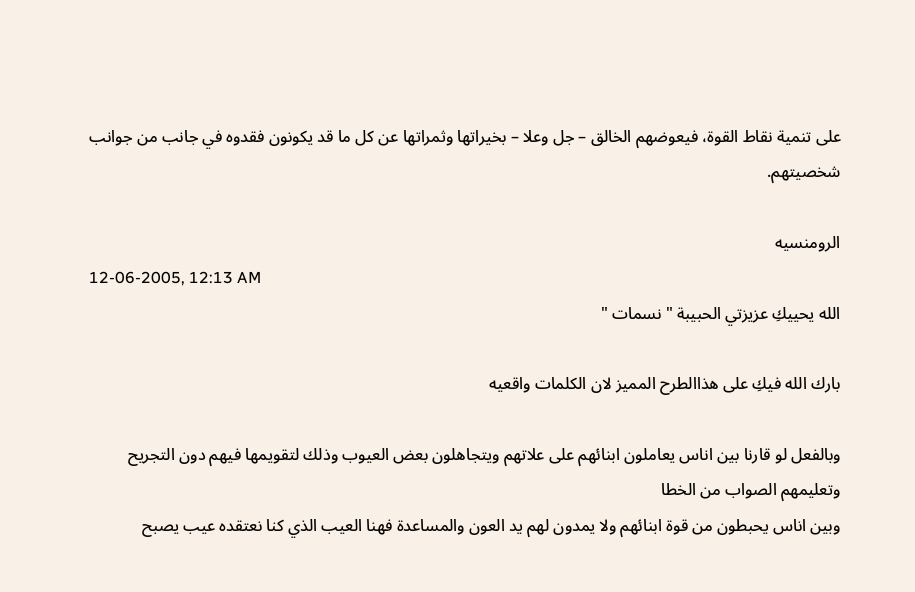على تنمية نقاط القوة، فيعوضهم الخالق – جل وعلا – بخيراتها وثمراتها عن كل ما قد يكونون فقدوه في جانب من جوانب شخصيتهم.

الرومنسيه
12-06-2005, 12:13 AM
الله يحييكِ عزيزتي الحبيبة " نسمات "

بارك الله فيكِ على هذاالطرح المميز لان الكلمات واقعيه

وبالفعل لو قارنا بين اناس يعاملون ابنائهم على علاتهم ويتجاهلون بعض العيوب وذلك لتقويمها فيهم دون التجريح
وتعليمهم الصواب من الخطا
وبين اناس يحبطون من قوة ابنائهم ولا يمدون لهم يد العون والمساعدة فهنا العيب الذي كنا نعتقده عيب يصبح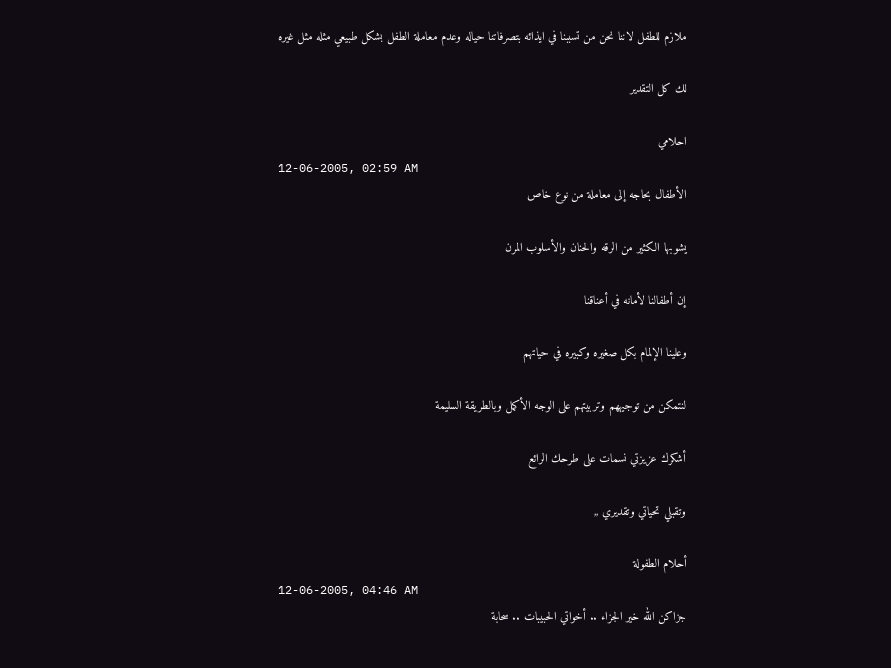ملازم للطفل لاننا نحن من تسببنا في ايذائه بتصرفاتنا حياله وعدم معاملة الطفل بشكل طبيعي مثله مثل غيره

لك كل التقدير

احلامي
12-06-2005, 02:59 AM
الأطفال بحاجه إلى معاملة من نوع خاص

يشوبها الكثير من الرقه والحنان والأسلوب المرن

إن أطفالنا لأمانه في أعناقنا

وعلينا الإلمام بكل صغيره وكبيره في حياتهم

لنتمكن من توجيههم وتربيتهم على الوجه الأكمل وبالطريقة السليمة

أشكرك عزيزتي نسمات على طرحك الرائع

وتقبلي تحياتي وتقديري ,,

أحلام الطفولة
12-06-2005, 04:46 AM
جزاكن الله خير الجزاء .. أخواتي الحبيبات .. سحابة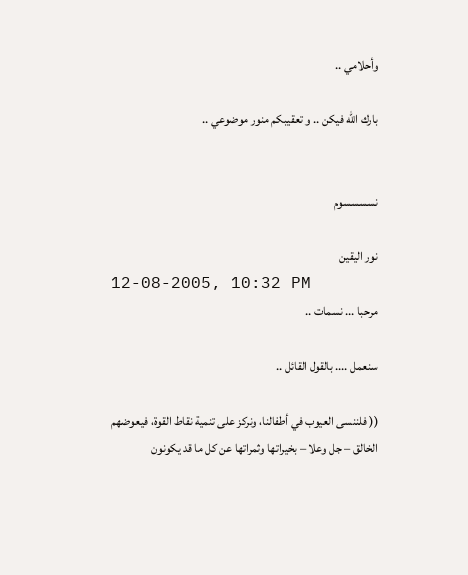وأحلامي ..

بارك الله فيكن .. و تعقيبكم منور موضوعي ..


نسسسسوم

نور اليقين
12-08-2005, 10:32 PM
مرحبا ... نسمات ..

سنعمل .... بالقول القائل ..

(( فلننسى العيوب في أطفالنا، ونركز على تنمية نقاط القوة، فيعوضهم الخالق – جل وعلا – بخيراتها وثمراتها عن كل ما قد يكونون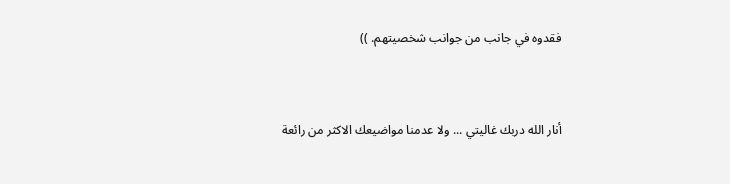فقدوه في جانب من جوانب شخصيتهم. ))


أنار الله دربك غاليتي ... ولا عدمنا مواضيعك الاكثر من رائعة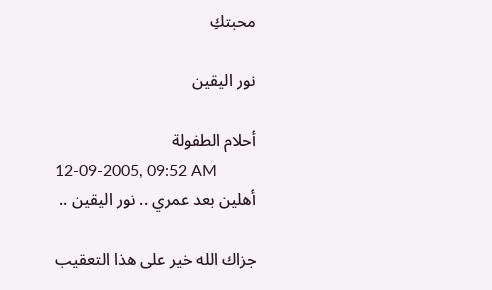محبتكِ

نور اليقين

أحلام الطفولة
12-09-2005, 09:52 AM
أهلين بعد عمري .. نور اليقين ..

جزاك الله خير على هذا التعقيب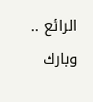الرائع .. وبارك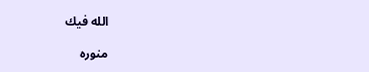الله فيك

منوره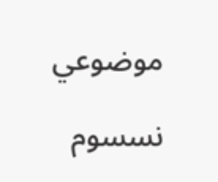موضوعي

نسسوم